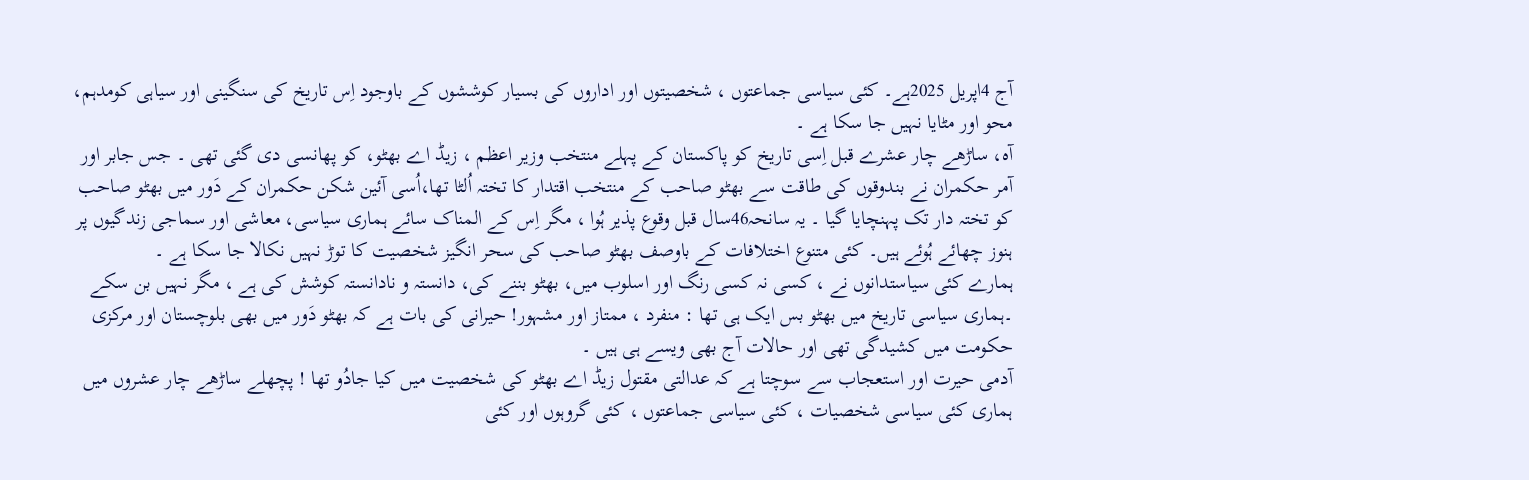آج 4اپریل 2025ہے۔ کئی سیاسی جماعتوں ، شخصیتوں اور اداروں کی بسیار کوششوں کے باوجود اِس تاریخ کی سنگینی اور سیاہی کومدہم، محو اور مٹایا نہیں جا سکا ہے ۔
آہ، ساڑھے چار عشرے قبل اِسی تاریخ کو پاکستان کے پہلے منتخب وزیر اعظم ، زیڈ اے بھٹو، کو پھانسی دی گئی تھی ۔ جس جابر اور آمر حکمران نے بندوقوں کی طاقت سے بھٹو صاحب کے منتخب اقتدار کا تختہ اُلٹا تھا،اُسی آئین شکن حکمران کے دَور میں بھٹو صاحب کو تختہ دار تک پہنچایا گیا ۔ یہ سانحہ46سال قبل وقوع پذیر ہُوا ، مگر اِس کے المناک سائے ہماری سیاسی، معاشی اور سماجی زندگیوں پر ہنوز چھائے ہُوئے ہیں۔ کئی متنوع اختلافات کے باوصف بھٹو صاحب کی سحر انگیز شخصیت کا توڑ نہیں نکالا جا سکا ہے ۔
ہمارے کئی سیاستدانوں نے ، کسی نہ کسی رنگ اور اسلوب میں، بھٹو بننے کی، دانستہ و نادانستہ کوشش کی ہے ، مگر نہیں بن سکے ۔ہماری سیاسی تاریخ میں بھٹو بس ایک ہی تھا : منفرد ، ممتاز اور مشہور! حیرانی کی بات ہے کہ بھٹو دَور میں بھی بلوچستان اور مرکزی حکومت میں کشیدگی تھی اور حالات آج بھی ویسے ہی ہیں ۔
آدمی حیرت اور استعجاب سے سوچتا ہے کہ عدالتی مقتول زیڈ اے بھٹو کی شخصیت میں کیا جادُو تھا ! پچھلے ساڑھے چار عشروں میں ہماری کئی سیاسی شخصیات ، کئی سیاسی جماعتوں ، کئی گروہوں اور کئی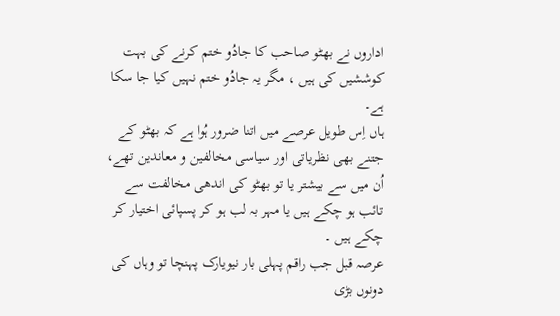اداروں نے بھٹو صاحب کا جادُو ختم کرنے کی بہت کوششیں کی ہیں ، مگر یہ جادُو ختم نہیں کیا جا سکا ہے۔
ہاں اِس طویل عرصے میں اتنا ضرور ہُوا ہے کہ بھٹو کے جتنے بھی نظریاتی اور سیاسی مخالفین و معاندین تھے، اُن میں سے بیشتر یا تو بھٹو کی اندھی مخالفت سے تائب ہو چکے ہیں یا مہر بہ لب ہو کر پسپائی اختیار کر چکے ہیں ۔
عرصہ قبل جب راقم پہلی بار نیویارک پہنچا تو وہاں کی دونوں بڑی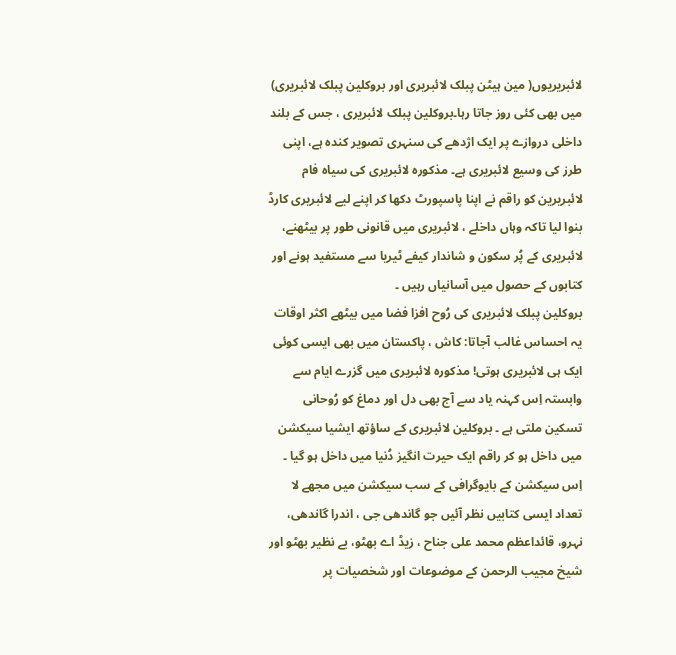لائبریریوں( مین ہیٹن پبلک لائبریری اور بروکلین پبلک لائبریری) میں بھی کئی روز جاتا رہا۔بروکلین پبلک لائبریری ، جس کے بلند داخلی دروازے پر ایک اژدھے کی سنہری تصویر کندہ ہے، اپنی طرز کی وسیع لائبریری ہے۔ مذکورہ لائبریری کی سیاہ فام لائبریرین کو راقم نے اپنا پاسپورٹ دکھا کر اپنے لیے لائبریری کارڈ بنوا لیا تاکہ وہاں داخلے ، لائبریری میں قانونی طور پر بیٹھنے، لائبریری کے پُر سکون و شاندار کیفے ٹیریا سے مستفید ہونے اور کتابوں کے حصول میں آسانیاں رہیں ۔
بروکلین پبلک لائبریری کی رُوح افزا فضا میں بیٹھے اکثر اوقات یہ احساس غالب آجاتا: کاش ، پاکستان میں بھی ایسی کوئی ایک ہی لائبریری ہوتی! مذکورہ لائبریری میں گزرے ایام سے وابستہ اِس کہنہ یاد سے آج بھی دل اور دماغ کو رُوحانی تسکین ملتی ہے ۔ بروکلین لائبریری کے ساؤتھ ایشیا سیکشن میں داخل ہو کر راقم ایک حیرت انگیز دُنیا میں داخل ہو گیا ۔
اِس سیکشن کے بایوگرافی کے سب سیکشن میں مجھے لا تعداد ایسی کتابیں نظر آئیں جو گاندھی جی ، اندرا گاندھی، نہرو، قائداعظم محمد علی جناح ، زیڈ اے بھٹو، بے نظیر بھٹو اور شیخ مجیب الرحمن کے موضوعات اور شخصیات پر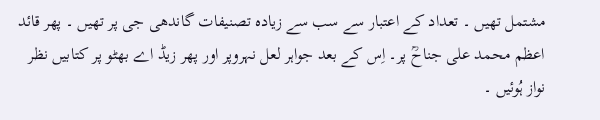مشتمل تھیں ۔ تعداد کے اعتبار سے سب سے زیادہ تصنیفات گاندھی جی پر تھیں ۔ پھر قائد اعظم محمد علی جناحؒ پر۔ اِس کے بعد جواہر لعل نہروپر اور پھر زیڈ اے بھٹو پر کتابیں نظر نواز ہُوئیں ۔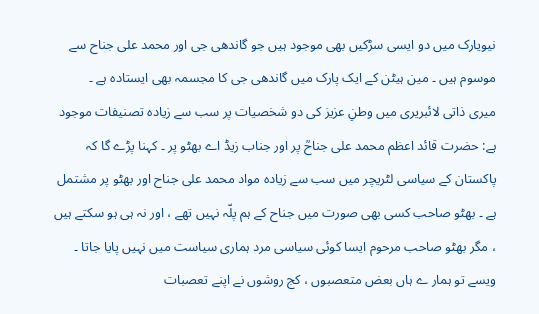نیویارک میں دو ایسی سڑکیں بھی موجود ہیں جو گاندھی جی اور محمد علی جناح سے موسوم ہیں ۔ مین ہیٹن کے ایک پارک میں گاندھی جی کا مجسمہ بھی ایستادہ ہے ۔
میری ذاتی لائبریری میں وطنِ عزیز کی دو شخصیات پر سب سے زیادہ تصنیفات موجود ہے: حضرت قائد اعظم محمد علی جناحؒ پر اور جناب زیڈ اے بھٹو پر ۔ کہنا پڑے گا کہ پاکستان کے سیاسی لٹریچر میں سب سے زیادہ مواد محمد علی جناح اور بھٹو پر مشتمل ہے ۔ بھٹو صاحب کسی بھی صورت میں جناح کے ہم پلّہ نہیں تھے ، اور نہ ہی ہو سکتے ہیں ، مگر بھٹو صاحب مرحوم ایسا کوئی سیاسی مرد ہماری سیاست میں نہیں پایا جاتا ۔
ویسے تو ہمار ے ہاں بعض متعصبوں ، کج روشوں نے اپنے تعصبات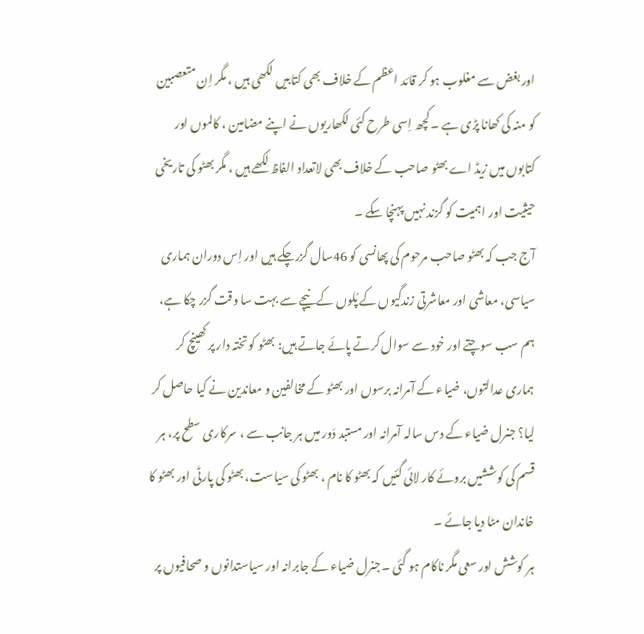اور بغض سے مغلوب ہو کر قائد اعظم کے خلاف بھی کتابیں لکھی ہیں ، مگر اِن متعصبین کو منہ کی کھانا پڑی ہے ۔ کچھ اِسی طرح کئی لکھاریوں نے اپنے مضامین ، کالموں اور کتابوں میں زیڈ اے بھٹو صاحب کے خلاف بھی لاتعداد الفاظ لکھے ہیں ، مگر بھٹو کی تاریخی حیثیت اور اہمیت کو گزند نہیں پہنچا سکے ۔
آج جب کہ بھٹو صاحب مرحوم کی پھانسی کو 46سال گزرچکے ہیں اور اِس دوران ہماری سیاسی، معاشی اور معاشرتی زندگیوں کے پُلوں کے نیچے سے بہت سا وقت گزر چکا ہے، ہم سب سوچتے اور خود سے سوال کرتے پائے جاتے ہیں: بھٹو کو تختہ دار پر کھینچ کر ہماری عدالتوں، ضیاء کے آمرانہ برسوں اور بھٹو کے مخالفین و معاندین نے کیا حاصل کر لیا؟ جنرل ضیاء کے دس سالہ آمرانہ اور مستبد دَور میں ہر جانب سے ، سرکاری سطح پر، ہر قسم کی کوششیں بروئے کار لائی گئیں کہ بھٹو کا نام ، بھٹو کی سیاست، بھٹو کی پارٹی اور بھٹو کا خاندان مٹا دیا جائے ۔
ہر کوشش اور سعی مگر ناکام ہو گئی ۔جنرل ضیاء کے جابرانہ اور سیاستدانوں و صحافیوں پر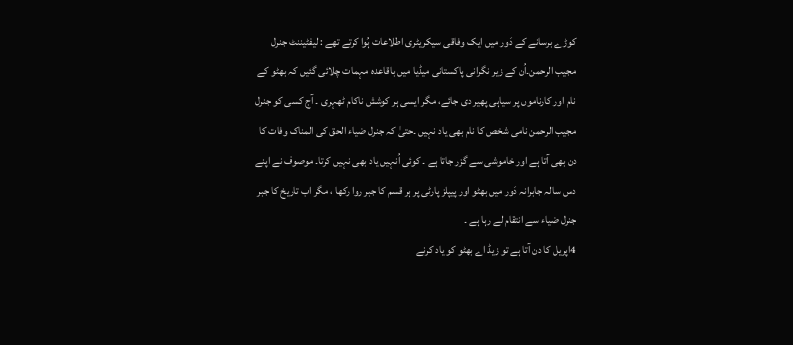کوڑے برسانے کے دَور میں ایک وفاقی سیکریٹری اطلاعات ہُوا کرتے تھے : لیفٹیننٹ جنرل مجیب الرحمن۔اُن کے زیر نگرانی پاکستانی میڈیا میں باقاعدہ مہمات چلائی گئیں کہ بھٹو کے نام اور کارناموں پر سیاہی پھیر دی جائے، مگر ایسی ہر کوشش ناکام ٹھہری ۔ آج کسی کو جنرل مجیب الرحمن نامی شخص کا نام بھی یاد نہیں ۔حتیٰ کہ جنرل ضیاء الحق کی المناک وفات کا دن بھی آتا ہے اور خاموشی سے گزر جاتا ہے ۔ کوئی اُنہیں یاد بھی نہیں کرتا۔ موصوف نے اپنے دس سالہ جابرانہ دَور میں بھٹو اور پیپلز پارٹی پر ہر قسم کا جبر روا رکھا ، مگر اب تاریخ کا جبر جنرل ضیاء سے انتقام لے رہا ہے ۔
4اپریل کا دن آتا ہے تو زیڈ اے بھٹو کو یاد کرنے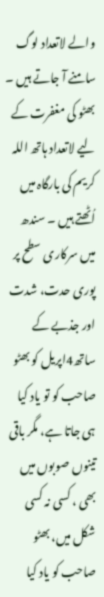والے لاتعداد لوگ سامنے آ جاتے ہیں ۔ بھٹو کی مغفرت کے لیے لاتعداد ہاتھ اللہ کریم کی بارگاہ میں اُٹھتے ہیں ۔ سندھ میں سرکاری سطح پر پوری حدت، شدت اور جذبے کے ساتھ4اپریل کو بھٹو صاحب کو تو یاد کیا ہی جاتا ہے، مگر باقی تینوں صوبوں میں بھی ، کسی نہ کسی شکل میں، بھٹو صاحب کو یاد کیا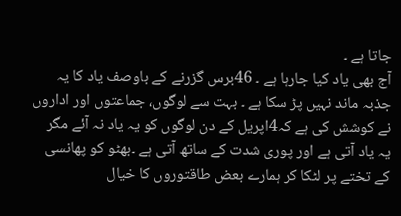جاتا ہے ۔
آج بھی یاد کیا جارہا ہے ۔ 46برس گزرنے کے باوصف یاد کا یہ جذبہ ماند نہیں پڑ سکا ہے ۔ بہت سے لوگوں، جماعتوں اور اداروں نے کوشش کی ہے کہ4اپریل کے دن لوگوں کو یہ یاد نہ آئے مگر یہ یاد آتی ہے اور پوری شدت کے ساتھ آتی ہے ۔بھٹو کو پھانسی کے تختے پر لٹکا کر ہمارے بعض طاقتوروں کا خیال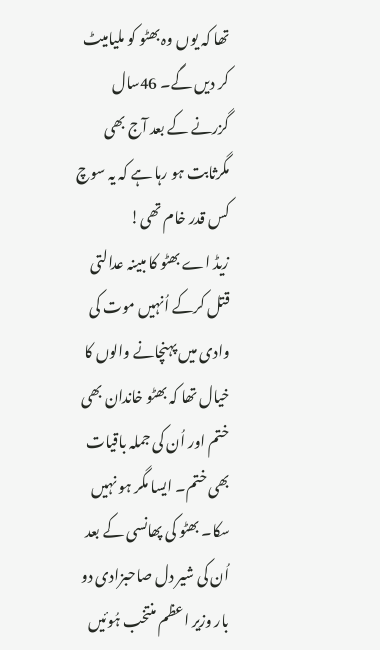تھا کہ یوں وہ بھٹو کو ملیامیٹ کر دیں گے۔ 46سال گزرنے کے بعد آج بھی مگرثابت ہو رہا ہے کہ یہ سوچ کس قدر خام تھی!
زیڈ اے بھٹو کا مبینہ عدالتی قتل کرکے اُنہیں موت کی وادی میں پہنچانے والوں کا خیال تھا کہ بھٹو خاندان بھی ختم اور اُن کی جملہ باقیات بھی ختم۔ ایسا مگر ہو نہیں سکا۔ بھٹو کی پھانسی کے بعد اُن کی شیر دل صاحبزادی دو بار وزیر اعظم منتخب ہُوئیں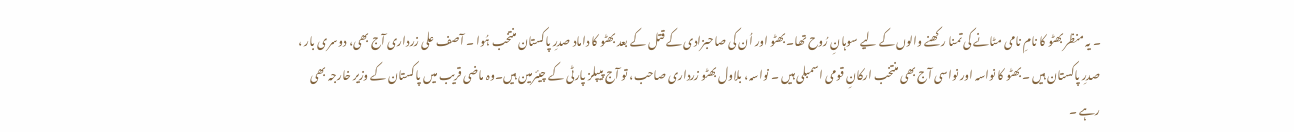۔ یہ منظر بھٹو کا نامِ نامی مٹانے کی تمنا رکھنے والوں کے لیے سوہانِ رُوح تھا۔ بھٹو اور اُن کی صاحبزادی کے قتل کے بعد بھٹو کا داماد صدرِ پاکستان منتخب ہُوا ۔ آصف علی زرداری آج بھی، دوسری بار ، صدرِ پاکستان ہیں ۔بھٹو کا نواسہ اور نواسی آج بھی منتخب ارکانِ قومی اسمبلی ہیں ۔ نواسہ، بلاول بھٹو زرداری صاحب، تو آج پیپلز پارٹی کے چیئرمین ہیں۔وہ ماضی قریب میں پاکستان کے وزیر خارجہ بھی رہے ۔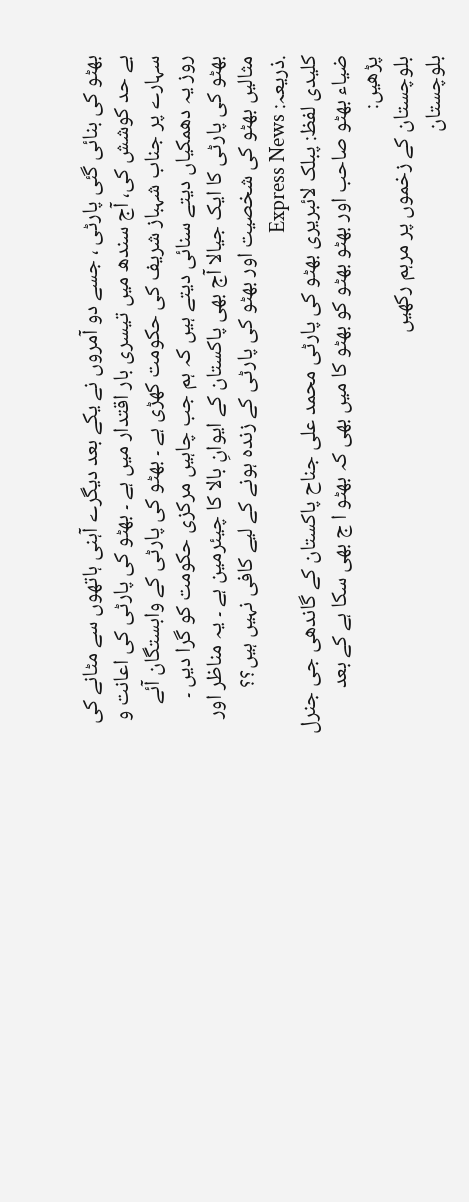بھٹو کی بنائی گئی پارٹی ، جسے دو آمروں نے یکے بعد دیگرے آہنی ہاتھوں سے مٹانے کی بے حد کوشش کی، آج سندھ میں تیسری بار اقتدار میں ہے ۔ بھٹو کی پارٹی کی اعانت و سہارے پر جناب شہباز شریف کی حکومت کھڑی ہے ۔ بھٹو کی پارٹی کے وابستگان آئے روز یہ دھمکیاں دیتے سنائی دیتے ہیں کہ ہم جب چاہیں مرکزی حکومت کو گرا دیں ۔ بھٹو کی پارٹی کا ایک جیالا آج بھی پاکستان کے ایوانِ بالا کا چیئرمین ہے ۔ یہ مناظر اور مثالیں بھٹو کی شخصیت اور بھٹو کی پارٹی کے زندہ ہونے کے لیے کافی نہیں ہیں؟؟
.ذریعہ: Express News
کلیدی لفظ: پبلک لائبریری بھٹو کی پارٹی محمد علی جناح پاکستان کے گاندھی جی جنرل ضیاء بھٹو صاحب اور بھٹو بھٹو کو بھٹو کا میں بھی کہ بھٹو ا ج بھی سکا ہے کے بعد
پڑھیں:
بلوچستان کے زخموں پر مرہم رکھیں
بلوچستان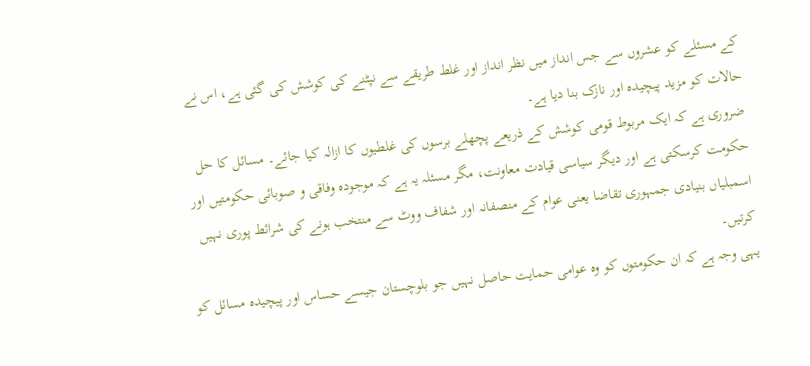کے مسئلے کو عشروں سے جس انداز میں نظر انداز اور غلط طریقے سے نپٹنے کی کوشش کی گئی ہے، اس نے حالات کو مزید پیچیدہ اور نازک بنا دیا ہے۔
ضروری ہے کہ ایک مربوط قومی کوشش کے ذریعے پچھلے برسوں کی غلطیوں کا ازالہ کیا جائے۔ مسائل کا حل حکومت کرسکتی ہے اور دیگر سیاسی قیادت معاونت، مگر مسئلہ یہ ہے کہ موجودہ وفاقی و صوبائی حکومتیں اور اسمبلیاں بنیادی جمہوری تقاضا یعنی عوام کے منصفانہ اور شفاف ووٹ سے منتخب ہونے کی شرائط پوری نہیں کرتیں۔
یہی وجہ ہے کہ ان حکومتوں کو وہ عوامی حمایت حاصل نہیں جو بلوچستان جیسے حساس اور پیچیدہ مسائل کو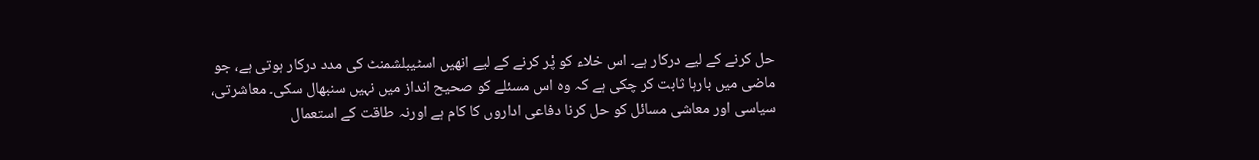حل کرنے کے لیے درکار ہے۔ اس خلاء کو پْر کرنے کے لیے انھیں اسٹیبلشمنٹ کی مدد درکار ہوتی ہے، جو ماضی میں بارہا ثابت کر چکی ہے کہ وہ اس مسئلے کو صحیح انداز میں نہیں سنبھال سکی۔ معاشرتی، سیاسی اور معاشی مسائل کو حل کرنا دفاعی اداروں کا کام ہے اورنہ طاقت کے استعمال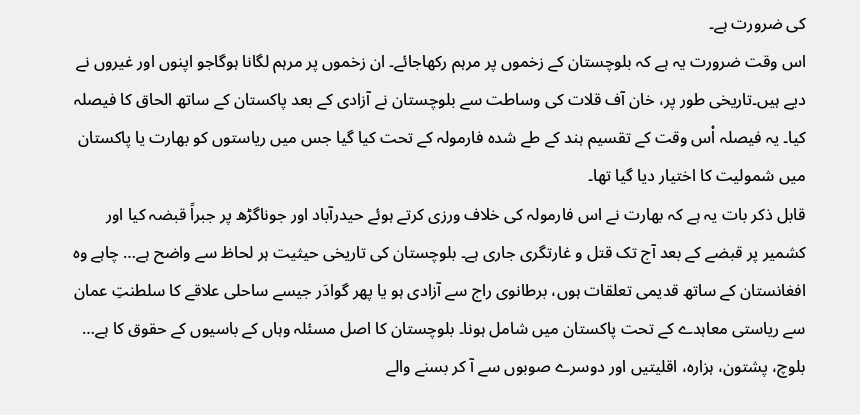کی ضرورت ہے۔
اس وقت ضرورت یہ ہے کہ بلوچستان کے زخموں پر مرہم رکھاجائے۔ ان زخموں پر مرہم لگانا ہوگاجو اپنوں اور غیروں نے دیے ہیں۔تاریخی طور پر، خان آف قلات کی وساطت سے بلوچستان نے آزادی کے بعد پاکستان کے ساتھ الحاق کا فیصلہ کیا۔ یہ فیصلہ اْس وقت کے تقسیم ہند کے طے شدہ فارمولہ کے تحت کیا گیا جس میں ریاستوں کو بھارت یا پاکستان میں شمولیت کا اختیار دیا گیا تھا۔
قابل ذکر بات یہ ہے کہ بھارت نے اس فارمولہ کی خلاف ورزی کرتے ہوئے حیدرآباد اور جوناگڑھ پر جبراً قبضہ کیا اور کشمیر پر قبضے کے بعد آج تک قتل و غارتگری جاری ہے۔ بلوچستان کی تاریخی حیثیت ہر لحاظ سے واضح ہے… چاہے وہ افغانستان کے ساتھ قدیمی تعلقات ہوں، برطانوی راج سے آزادی ہو یا پھر گوادَر جیسے ساحلی علاقے کا سلطنتِ عمان سے ریاستی معاہدے کے تحت پاکستان میں شامل ہونا۔ بلوچستان کا اصل مسئلہ وہاں کے باسیوں کے حقوق کا ہے… بلوچ، پشتون، ہزارہ، اقلیتیں اور دوسرے صوبوں سے آ کر بسنے والے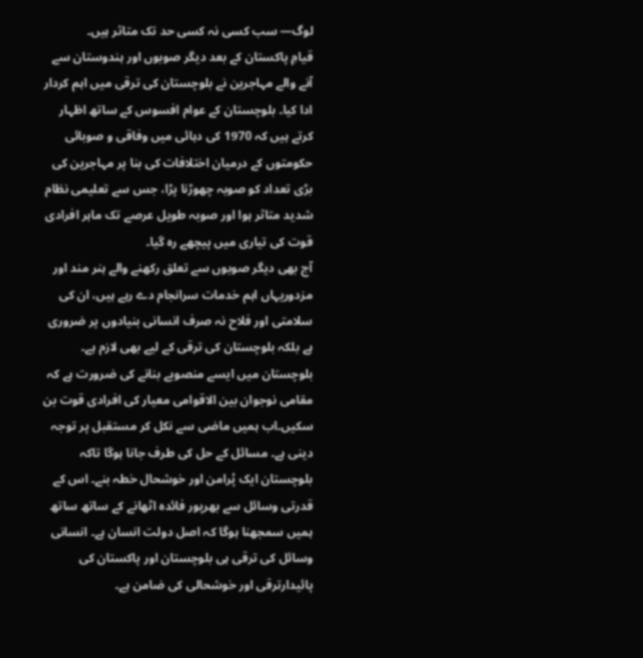لوگ— سب کسی نہ کسی حد تک متاثر ہیں۔
قیامِ پاکستان کے بعد دیگر صوبوں اور ہندوستان سے آنے والے مہاجرین نے بلوچستان کی ترقی میں اہم کردار ادا کیا۔ بلوچستان کے عوام افسوس کے ساتھ اظہار کرتے ہیں کہ 1970 کی دہائی میں وفاقی و صوبائی حکومتوں کے درمیان اختلافات کی بنا پر مہاجرین کی بڑی تعداد کو صوبہ چھوڑنا پڑا، جس سے تعلیمی نظام شدید متاثر ہوا اور صوبہ طویل عرصے تک ماہر افرادی قوت کی تیاری میں پیچھے رہ گیا۔
آج بھی دیگر صوبوں سے تعلق رکھنے والے ہنر مند اور مزدوریہاں اہم خدمات سرانجام دے رہے ہیں، ان کی سلامتی اور فلاح نہ صرف انسانی بنیادوں پر ضروری ہے بلکہ بلوچستان کی ترقی کے لیے بھی لازم ہے۔ بلوچستان میں ایسے منصوبے بنانے کی ضرورت ہے کہ مقامی نوجوان بین الاقوامی معیار کی افرادی قوت بن سکیں۔اب ہمیں ماضی سے نکل کر مستقبل پر توجہ دینی ہے۔ مسائل کے حل کی طرف جانا ہوگا تاکہ بلوچستان ایک پْرامن اور خوشحال خطہ بنے۔ اس کے قدرتی وسائل سے بھرپور فائدہ اٹھانے کے ساتھ ساتھ ہمیں سمجھنا ہوگا کہ اصل دولت انسان ہے۔ انسانی وسائل کی ترقی ہی بلوچستان اور پاکستان کی پائیدارترقی اور خوشحالی کی ضامن ہے۔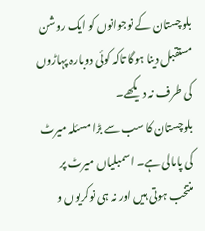بلوچستان کے نوجوانوں کو ایک روشن مستقبل دینا ہوگا تاکہ کوئی دوبارہ پہاڑوں کی طرف نہ دیکھے۔
بلوچستان کا سب سے بڑا مسئلہ میرٹ کی پامالی ہے۔ اسمبلیاں میرٹ پر منتخب ہوتی ہیں اور نہ ہی نوکریوں و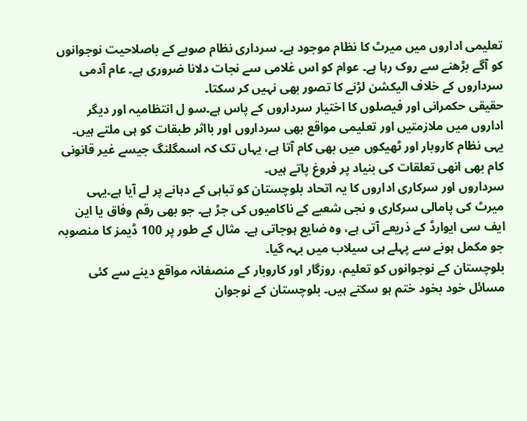تعلیمی اداروں میں میرٹ کا نظام موجود ہے۔ سرداری نظام صوبے کے باصلاحیت نوجوانوں کو آگے بڑھنے سے روک رہا ہے۔ عوام کو اس غلامی سے نجات دلانا ضروری ہے۔ عام آدمی سرداروں کے خلاف الیکشن لڑنے کا تصور بھی نہیں کر سکتا۔
حقیقی حکمرانی اور فیصلوں کا اختیار سرداروں کے پاس ہے۔سو ل انتظامیہ اور دیگر اداروں میں ملازمتیں اور تعلیمی مواقع بھی سرداروں اور بااثر طبقات کو ہی ملتے ہیں۔ یہی نظام کاروبار اور ٹھیکوں میں بھی کام آتا ہے، یہاں تک کہ اسمگلنگ جیسے غیر قانونی کام بھی انھی تعلقات کی بنیاد پر فروغ پاتے ہیں۔
سرداروں اور سرکاری اداروں کا یہ اتحاد بلوچستان کو تباہی کے دہانے پر لے آیا ہے۔یہی میرٹ کی پامالی سرکاری و نجی شعبے کے ناکامیوں کی جڑ ہے۔ جو بھی رقم وفاق یا این ایف سی ایوارڈ کے ذریعے آتی ہے، وہ ضایع ہوجاتی ہے۔ مثال کے طور پر 100 ڈیمز کا منصوبہ جو مکمل ہونے سے پہلے ہی سیلاب میں بہہ گیا۔
بلوچستان کے نوجوانوں کو تعلیم، روزگار اور کاروبار کے منصفانہ مواقع دینے سے کئی مسائل خود بخود ختم ہو سکتے ہیں۔ بلوچستان کے نوجوان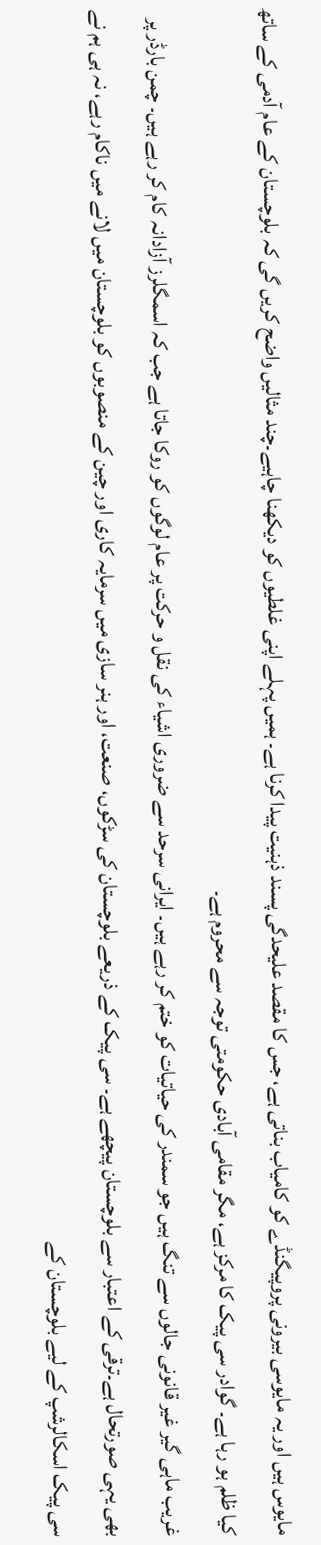مایوس ہیں اور یہ مایوسی بیرونی پروپیگنڈے کو کامیاب بناتی ہے، جس کا مقصد علیحدگی پسند ذہنیت پیدا کرنا ہے۔ ہمیں پہلے اپنی غلطیوں کو دیکھنا چاہیے۔چند مثالیں واضح کریں گی کہ بلوچستان کے عام آدمی کے ساتھ کیا ظلم ہو رہا ہے۔ گوادر سی پیک کا مرکز ہے، مگر مقامی آبادی حکومتی توجہ سے محروم ہے۔
غریب ماہی گیر غیر قانونی جالوں سے تنگ ہیں جو سمندر کی حیاتیات کو ختم کر رہے ہیں۔ ایرانی سرحد سے ضروری اشیاء کی نقل و حرکت پر عام لوگوں کو روکا جاتا ہے جب کہ اسمگلرز آزادانہ کام کر رہے ہیں۔ چمن بارڈر پر بھی یہی صورتحال ہے۔ترقی کے اعتبار سے بلوچستان پیچھے ہے۔ سی پیک کے ذریعے بلوچستان کی سڑکوں، صنعت، اور ہنر سازی میں سرمایہ کاری اور چین کے منصوبوں کو بلوچستان میں لانے میں ناکام رہے، نہ ہی ہم نے سی پیک اسکالرشپ کے لیے بلوچستان کے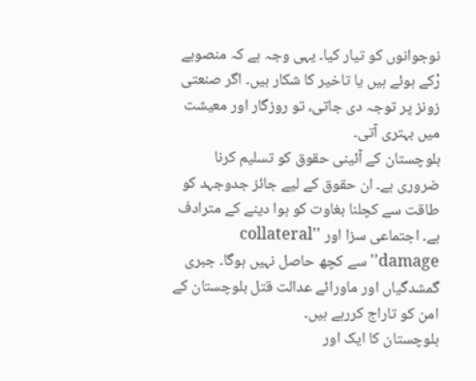نوجوانوں کو تیار کیا۔ یہی وجہ ہے کہ منصوبے رْکے ہوئے ہیں یا تاخیر کا شکار ہیں۔ اگر صنعتی زونز پر توجہ دی جاتی، تو روزگار اور معیشت میں بہتری آتی۔
بلوچستان کے آئینی حقوق کو تسلیم کرنا ضروری ہے۔ ان حقوق کے لیے جائز جدوجہد کو طاقت سے کچلنا بغاوت کو ہوا دینے کے مترادف ہے۔ اجتماعی سزا اور ''collateral damage'' سے کچھ حاصل نہیں ہوگا۔ جبری گمشدگیاں اور ماورائے عدالت قتل بلوچستان کے امن کو تاراج کررہے ہیں۔
بلوچستان کا ایک اور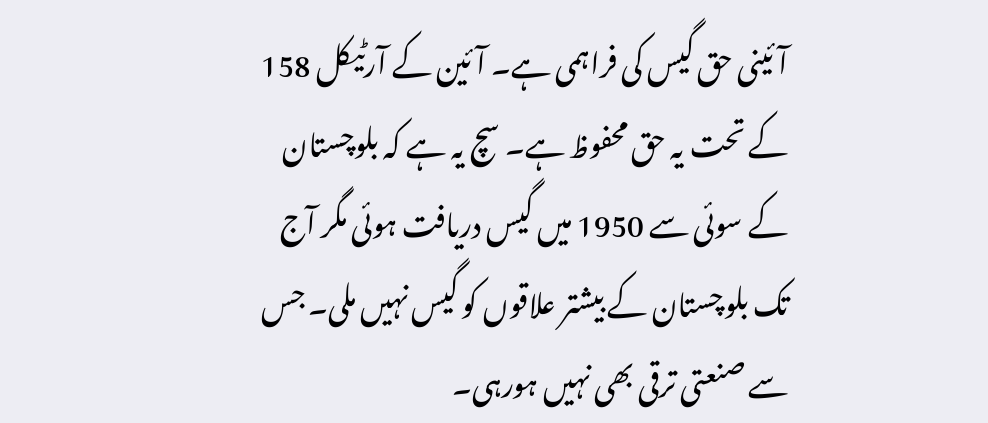آئینی حق گیس کی فراہمی ہے۔ آئین کے آرٹیکل 158 کے تحت یہ حق محفوظ ہے۔ سچ یہ ہے کہ بلوچستان کے سوئی سے 1950 میں گیس دریافت ہوئی مگر آج تک بلوچستان کے بیشتر علاقوں کو گیس نہیں ملی۔ جس سے صنعتی ترقی بھی نہیں ہورہی۔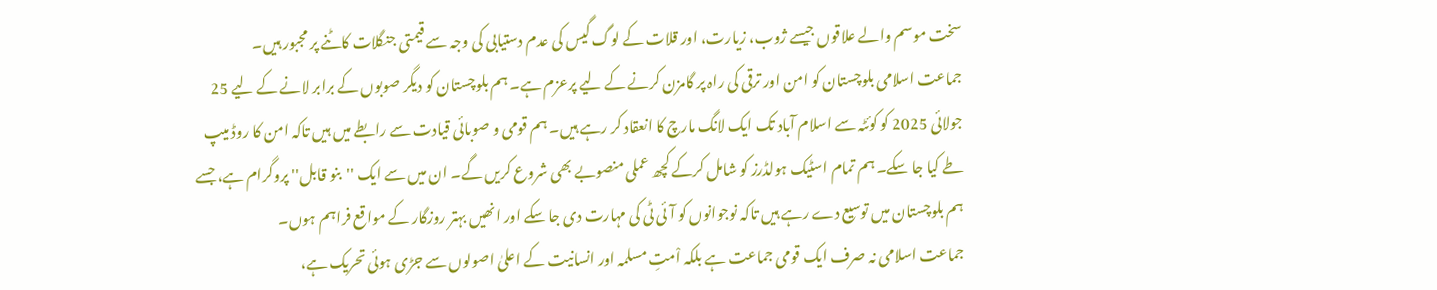سخت موسم والے علاقوں جیسے ژوب، زیارت، اور قلات کے لوگ گیس کی عدم دستیابی کی وجہ سے قیمتی جنگلات کاٹنے پر مجبور ہیں۔
جماعت اسلامی بلوچستان کو امن اور ترقی کی راہ پر گامزن کرنے کے لیے پرعزم ہے۔ ہم بلوچستان کو دیگر صوبوں کے برابر لانے کے لیے 25 جولائی 2025 کو کوئٹہ سے اسلام آباد تک ایک لانگ مارچ کا انعقاد کر رہے ہیں۔ ہم قومی و صوبائی قیادت سے رابطے میں ہیں تاکہ امن کا روڈ میپ طے کیا جا سکے۔ ہم تمام اسٹیک ہولڈرز کو شامل کرکے کچھ عملی منصوبے بھی شروع کریں گے۔ ان میں سے ایک ''بنو قابل'' پروگرام ہے، جسے ہم بلوچستان میں توسیع دے رہے ہیں تاکہ نوجوانوں کو آئی ٹی کی مہارت دی جا سکے اور انھیں بہتر روزگار کے مواقع فراہم ہوں۔
جماعت اسلامی نہ صرف ایک قومی جماعت ہے بلکہ اْمتِ مسلمہ اور انسانیت کے اعلیٰ اصولوں سے جڑی ہوئی تحریک ہے،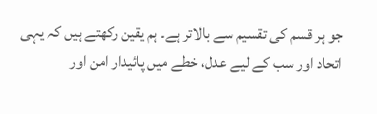جو ہر قسم کی تقسیم سے بالاتر ہے۔ ہم یقین رکھتے ہیں کہ یہی اتحاد اور سب کے لیے عدل، خطے میں پائیدار امن اور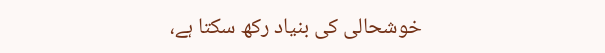خوشحالی کی بنیاد رکھ سکتا ہے،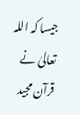جیسا کہ اللہ تعالیٰ نے قرآن مجید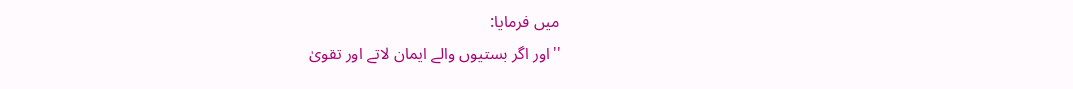میں فرمایا:
''اور اگر بستیوں والے ایمان لاتے اور تقویٰ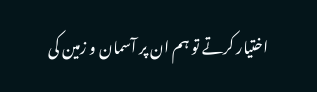اختیار کرتے تو ہم ان پر آسمان و زمین کی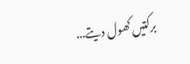برکتیں کھول دیتے...